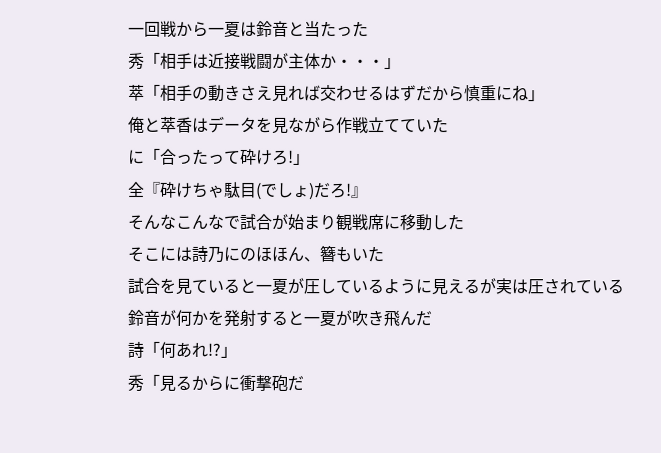一回戦から一夏は鈴音と当たった
秀「相手は近接戦闘が主体か・・・」
萃「相手の動きさえ見れば交わせるはずだから慎重にね」
俺と萃香はデータを見ながら作戦立てていた
に「合ったって砕けろ!」
全『砕けちゃ駄目(でしょ)だろ!』
そんなこんなで試合が始まり観戦席に移動した
そこには詩乃にのほほん、簪もいた
試合を見ていると一夏が圧しているように見えるが実は圧されている
鈴音が何かを発射すると一夏が吹き飛んだ
詩「何あれ!?」
秀「見るからに衝撃砲だ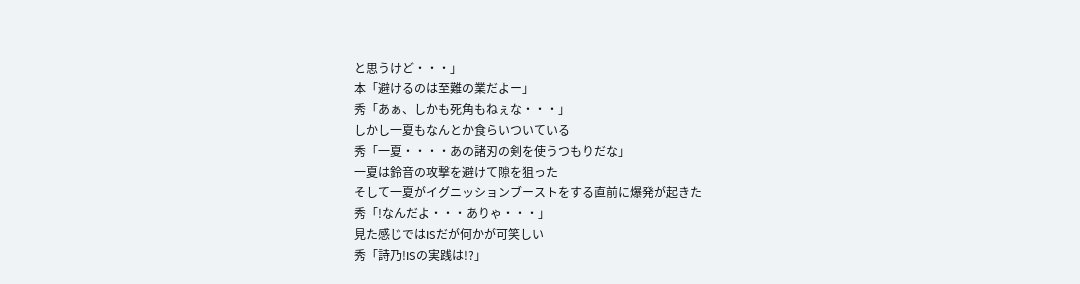と思うけど・・・」
本「避けるのは至難の業だよー」
秀「あぁ、しかも死角もねぇな・・・」
しかし一夏もなんとか食らいついている
秀「一夏・・・・あの諸刃の剣を使うつもりだな」
一夏は鈴音の攻撃を避けて隙を狙った
そして一夏がイグニッションブーストをする直前に爆発が起きた
秀「!なんだよ・・・ありゃ・・・」
見た感じではISだが何かが可笑しい
秀「詩乃!ISの実践は!?」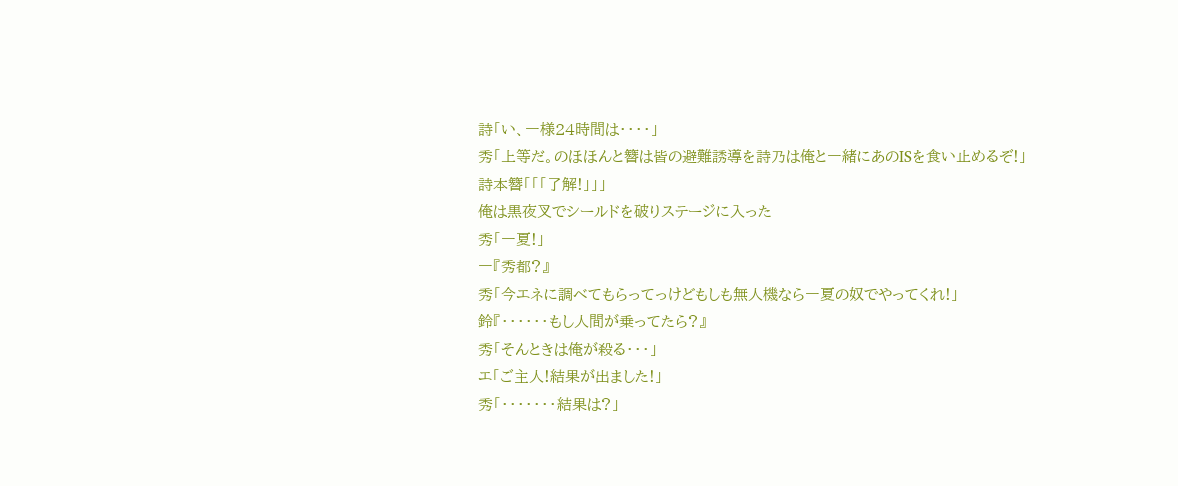詩「い、一様24時間は・・・・」
秀「上等だ。のほほんと簪は皆の避難誘導を詩乃は俺と一緒にあのISを食い止めるぞ!」
詩本簪「「「了解!」」」
俺は黒夜叉でシールドを破りステージに入った
秀「一夏!」
一『秀都?』
秀「今エネに調べてもらってっけどもしも無人機なら一夏の奴でやってくれ!」
鈴『・・・・・・もし人間が乗ってたら?』
秀「そんときは俺が殺る・・・」
エ「ご主人!結果が出ました!」
秀「・・・・・・・結果は?」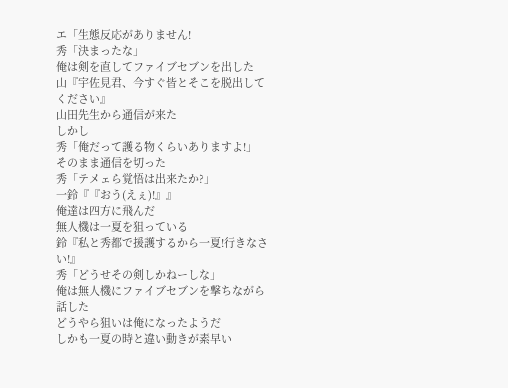エ「生態反応がありません!
秀「決まったな」
俺は剣を直してファイブセブンを出した
山『宇佐見君、今すぐ皆とそこを脱出してください』
山田先生から通信が来た
しかし
秀「俺だって護る物くらいありますよ!」
そのまま通信を切った
秀「テメェら覚悟は出来たか?」
一鈴『『おう(えぇ)!』』
俺達は四方に飛んだ
無人機は一夏を狙っている
鈴『私と秀都で援護するから一夏!行きなさい!』
秀「どうせその剣しかねーしな」
俺は無人機にファイブセブンを撃ちながら話した
どうやら狙いは俺になったようだ
しかも一夏の時と違い動きが素早い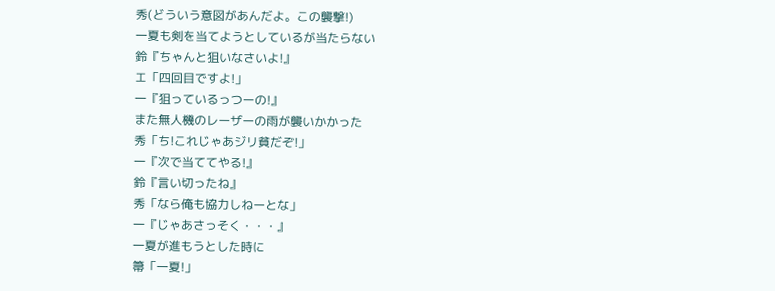秀(どういう意図があんだよ。この襲撃!)
一夏も剣を当てようとしているが当たらない
鈴『ちゃんと狙いなさいよ!』
エ「四回目ですよ!」
一『狙っているっつーの!』
また無人機のレーザーの雨が襲いかかった
秀「ち!これじゃあジリ貧だぞ!」
一『次で当ててやる!』
鈴『言い切ったね』
秀「なら俺も協力しねーとな」
一『じゃあさっそく・・・』
一夏が進もうとした時に
箒「一夏!」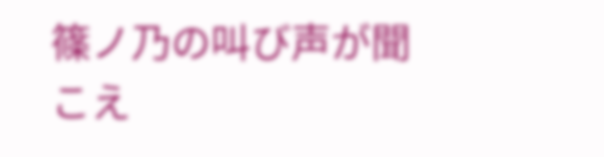篠ノ乃の叫び声が聞こえ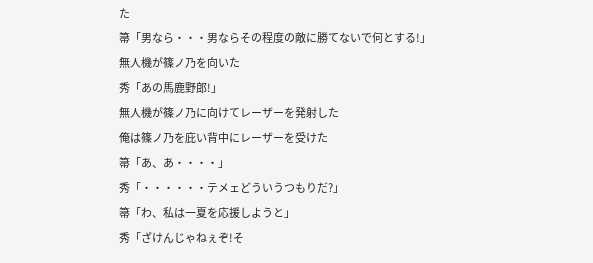た
箒「男なら・・・男ならその程度の敵に勝てないで何とする!」
無人機が篠ノ乃を向いた
秀「あの馬鹿野郎!」
無人機が篠ノ乃に向けてレーザーを発射した
俺は篠ノ乃を庇い背中にレーザーを受けた
箒「あ、あ・・・・」
秀「・・・・・・テメェどういうつもりだ?」
箒「わ、私は一夏を応援しようと」
秀「ざけんじゃねぇぞ!そ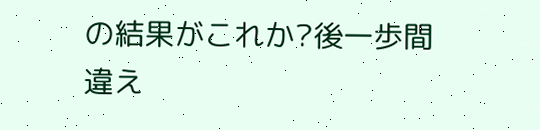の結果がこれか?後一歩間違え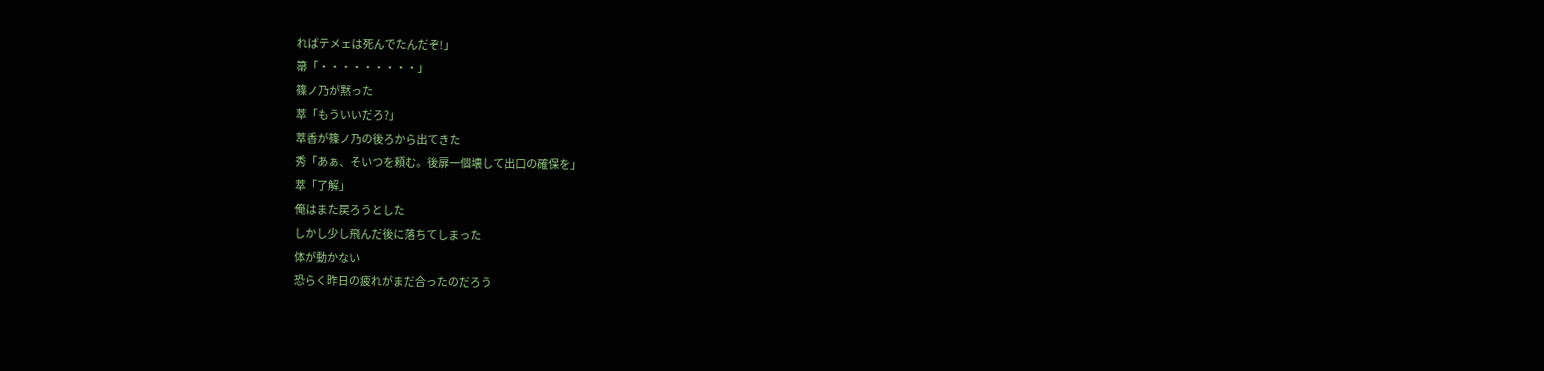ればテメェは死んでたんだぞ!」
箒「・・・・・・・・・」
篠ノ乃が黙った
萃「もういいだろ?」
萃香が篠ノ乃の後ろから出てきた
秀「あぁ、そいつを頼む。後扉一個壊して出口の確保を」
萃「了解」
俺はまた戻ろうとした
しかし少し飛んだ後に落ちてしまった
体が動かない
恐らく昨日の疲れがまだ合ったのだろう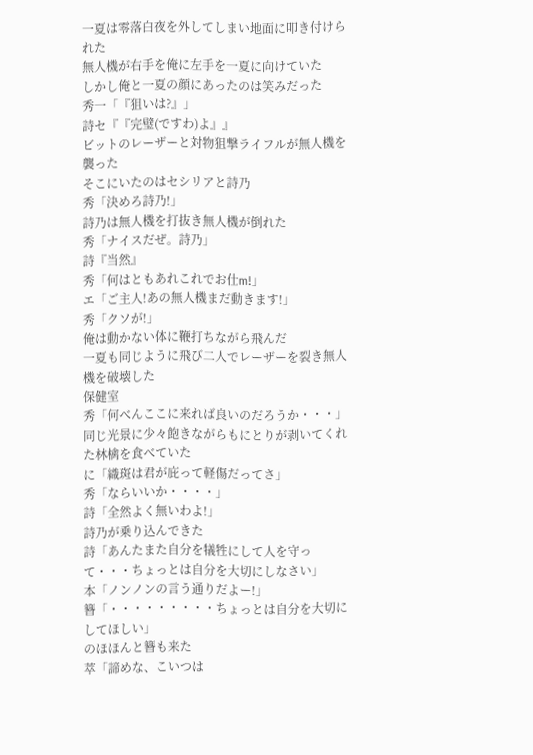一夏は零落白夜を外してしまい地面に叩き付けられた
無人機が右手を俺に左手を一夏に向けていた
しかし俺と一夏の顔にあったのは笑みだった
秀一「『狙いは?』」
詩セ『『完璧(ですわ)よ』』
ビットのレーザーと対物狙撃ライフルが無人機を襲った
そこにいたのはセシリアと詩乃
秀「決めろ詩乃!」
詩乃は無人機を打抜き無人機が倒れた
秀「ナイスだぜ。詩乃」
詩『当然』
秀「何はともあれこれでお仕m!」
エ「ご主人!あの無人機まだ動きます!」
秀「クソが!」
俺は動かない体に鞭打ちながら飛んだ
一夏も同じように飛び二人でレーザーを裂き無人機を破壊した
保健室
秀「何べんここに来れば良いのだろうか・・・」
同じ光景に少々飽きながらもにとりが剥いてくれた林檎を食べていた
に「織斑は君が庇って軽傷だってさ」
秀「ならいいか・・・・」
詩「全然よく無いわよ!」
詩乃が乗り込んできた
詩「あんたまた自分を犠牲にして人を守って・・・ちょっとは自分を大切にしなさい」
本「ノンノンの言う通りだよー!」
簪「・・・・・・・・・ちょっとは自分を大切にしてほしい」
のほほんと簪も来た
萃「諦めな、こいつは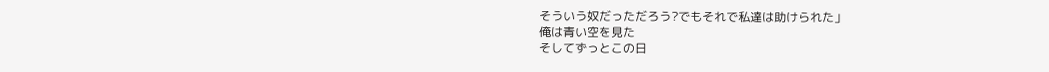そういう奴だっただろう?でもそれで私達は助けられた」
俺は青い空を見た
そしてずっとこの日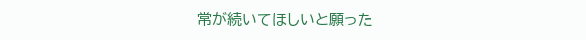常が続いてほしいと願った